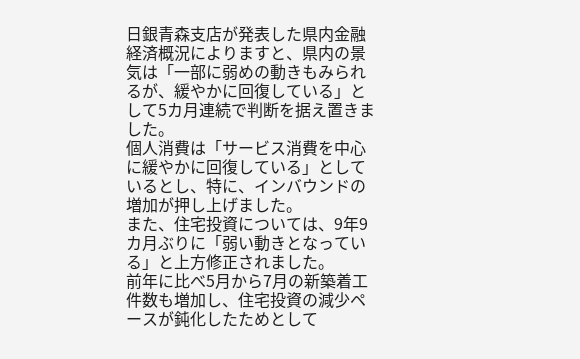日銀青森支店が発表した県内金融経済概況によりますと、県内の景気は「一部に弱めの動きもみられるが、緩やかに回復している」として5カ月連続で判断を据え置きました。
個人消費は「サービス消費を中心に緩やかに回復している」としているとし、特に、インバウンドの増加が押し上げました。
また、住宅投資については、9年9カ月ぶりに「弱い動きとなっている」と上方修正されました。
前年に比べ5月から7月の新築着工件数も増加し、住宅投資の減少ペースが鈍化したためとして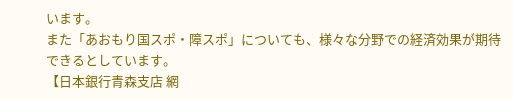います。
また「あおもり国スポ・障スポ」についても、様々な分野での経済効果が期待できるとしています。
【日本銀行青森支店 網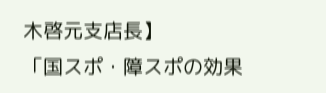木啓元支店長】
「国スポ・障スポの効果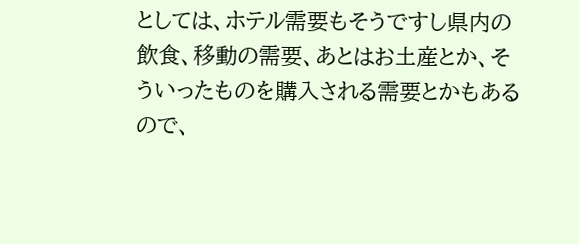としては、ホテル需要もそうですし県内の飲食、移動の需要、あとはお土産とか、そういったものを購入される需要とかもあるので、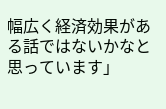幅広く経済効果がある話ではないかなと思っています」